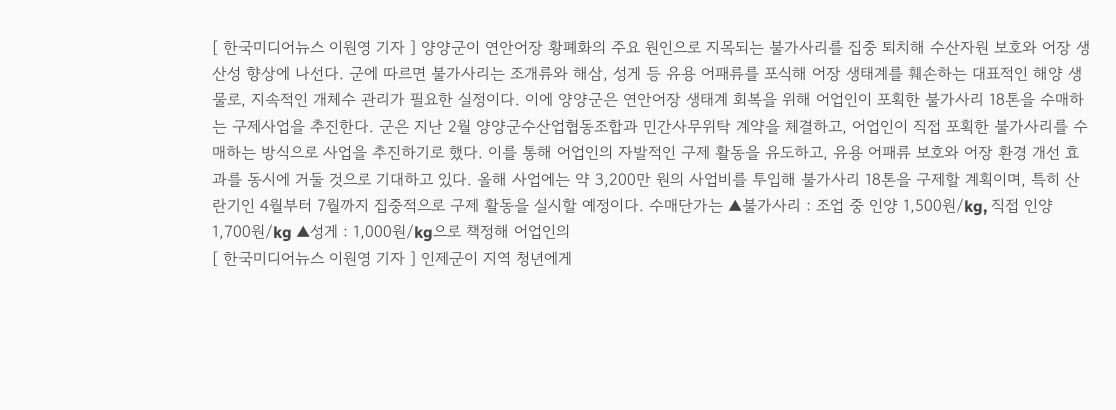[ 한국미디어뉴스 이원영 기자 ] 양양군이 연안어장 황폐화의 주요 원인으로 지목되는 불가사리를 집중 퇴치해 수산자원 보호와 어장 생산성 향상에 나선다. 군에 따르면 불가사리는 조개류와 해삼, 성게 등 유용 어패류를 포식해 어장 생태계를 훼손하는 대표적인 해양 생물로, 지속적인 개체수 관리가 필요한 실정이다. 이에 양양군은 연안어장 생태계 회복을 위해 어업인이 포획한 불가사리 18톤을 수매하는 구제사업을 추진한다. 군은 지난 2월 양양군수산업협동조합과 민간사무위탁 계약을 체결하고, 어업인이 직접 포획한 불가사리를 수매하는 방식으로 사업을 추진하기로 했다. 이를 통해 어업인의 자발적인 구제 활동을 유도하고, 유용 어패류 보호와 어장 환경 개선 효과를 동시에 거둘 것으로 기대하고 있다. 올해 사업에는 약 3,200만 원의 사업비를 투입해 불가사리 18톤을 구제할 계획이며, 특히 산란기인 4월부터 7월까지 집중적으로 구제 활동을 실시할 예정이다. 수매단가는 ▲불가사리 : 조업 중 인양 1,500원/kg, 직접 인양 1,700원/kg ▲성게 : 1,000원/kg으로 책정해 어업인의
[ 한국미디어뉴스 이원영 기자 ] 인제군이 지역 청년에게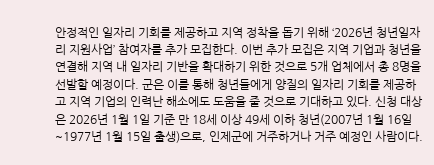안정적인 일자리 기회를 제공하고 지역 정착을 돕기 위해 ‘2026년 청년일자리 지원사업’ 참여자를 추가 모집한다. 이번 추가 모집은 지역 기업과 청년을 연결해 지역 내 일자리 기반을 확대하기 위한 것으로 5개 업체에서 총 8명을 선발할 예정이다. 군은 이를 통해 청년들에게 양질의 일자리 기회를 제공하고 지역 기업의 인력난 해소에도 도움을 줄 것으로 기대하고 있다. 신청 대상은 2026년 1월 1일 기준 만 18세 이상 49세 이하 청년(2007년 1월 16일~1977년 1월 15일 출생)으로, 인제군에 거주하거나 거주 예정인 사람이다.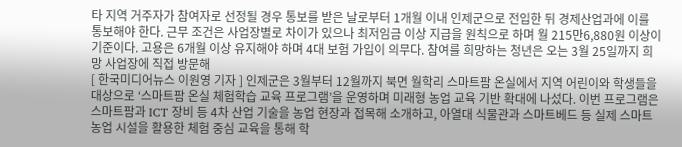타 지역 거주자가 참여자로 선정될 경우 통보를 받은 날로부터 1개월 이내 인제군으로 전입한 뒤 경제산업과에 이를 통보해야 한다. 근무 조건은 사업장별로 차이가 있으나 최저임금 이상 지급을 원칙으로 하며 월 215만6,880원 이상이 기준이다. 고용은 6개월 이상 유지해야 하며 4대 보험 가입이 의무다. 참여를 희망하는 청년은 오는 3월 25일까지 희망 사업장에 직접 방문해
[ 한국미디어뉴스 이원영 기자 ] 인제군은 3월부터 12월까지 북면 월학리 스마트팜 온실에서 지역 어린이와 학생들을 대상으로 ‘스마트팜 온실 체험학습 교육 프로그램’을 운영하며 미래형 농업 교육 기반 확대에 나섰다. 이번 프로그램은 스마트팜과 ICT 장비 등 4차 산업 기술을 농업 현장과 접목해 소개하고, 아열대 식물관과 스마트베드 등 실제 스마트농업 시설을 활용한 체험 중심 교육을 통해 학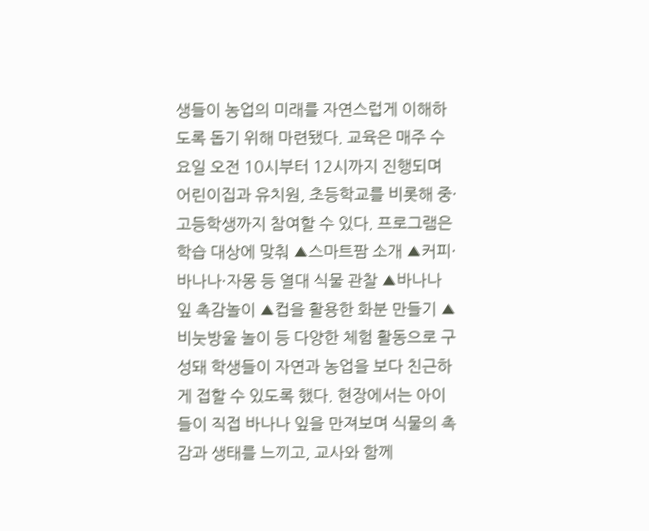생들이 농업의 미래를 자연스럽게 이해하도록 돕기 위해 마련됐다. 교육은 매주 수요일 오전 10시부터 12시까지 진행되며 어린이집과 유치원, 초등학교를 비롯해 중·고등학생까지 참여할 수 있다. 프로그램은 학습 대상에 맞춰 ▲스마트팜 소개 ▲커피·바나나·자몽 등 열대 식물 관찰 ▲바나나 잎 촉감놀이 ▲컵을 활용한 화분 만들기 ▲비눗방울 놀이 등 다양한 체험 활동으로 구성돼 학생들이 자연과 농업을 보다 친근하게 접할 수 있도록 했다. 현장에서는 아이들이 직접 바나나 잎을 만져보며 식물의 촉감과 생태를 느끼고, 교사와 함께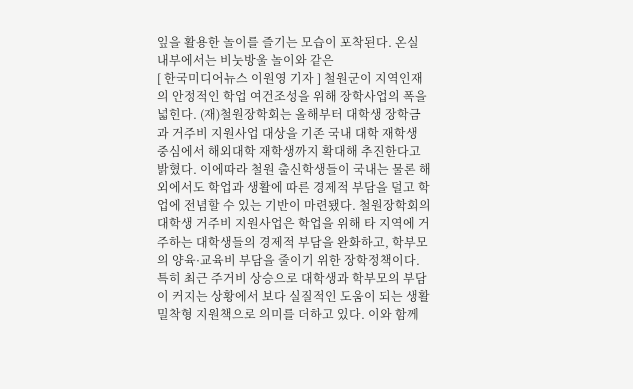잎을 활용한 놀이를 즐기는 모습이 포착된다. 온실 내부에서는 비눗방울 놀이와 같은
[ 한국미디어뉴스 이원영 기자 ] 철원군이 지역인재의 안정적인 학업 여건조성을 위해 장학사업의 폭을 넓힌다. (재)철원장학회는 올해부터 대학생 장학금과 거주비 지원사업 대상을 기존 국내 대학 재학생 중심에서 해외대학 재학생까지 확대해 추진한다고 밝혔다. 이에따라 철원 출신학생들이 국내는 물론 해외에서도 학업과 생활에 따른 경제적 부담을 덜고 학업에 전념할 수 있는 기반이 마련됐다. 철원장학회의 대학생 거주비 지원사업은 학업을 위해 타 지역에 거주하는 대학생들의 경제적 부담을 완화하고, 학부모의 양육·교육비 부담을 줄이기 위한 장학정책이다. 특히 최근 주거비 상승으로 대학생과 학부모의 부담이 커지는 상황에서 보다 실질적인 도움이 되는 생활밀착형 지원책으로 의미를 더하고 있다. 이와 함께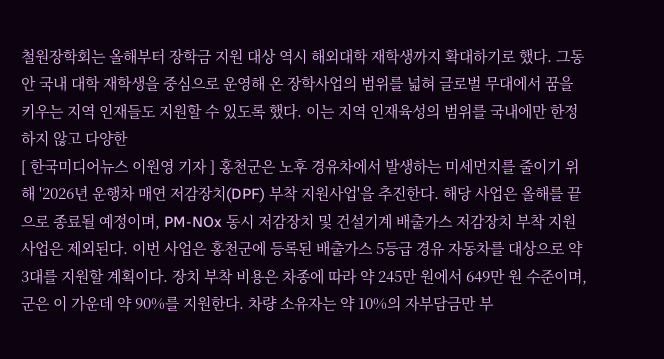철원장학회는 올해부터 장학금 지원 대상 역시 해외대학 재학생까지 확대하기로 했다. 그동안 국내 대학 재학생을 중심으로 운영해 온 장학사업의 범위를 넓혀 글로벌 무대에서 꿈을 키우는 지역 인재들도 지원할 수 있도록 했다. 이는 지역 인재육성의 범위를 국내에만 한정하지 않고 다양한
[ 한국미디어뉴스 이원영 기자 ] 홍천군은 노후 경유차에서 발생하는 미세먼지를 줄이기 위해 '2026년 운행차 매연 저감장치(DPF) 부착 지원사업'을 추진한다. 해당 사업은 올해를 끝으로 종료될 예정이며, PM-NOx 동시 저감장치 및 건설기계 배출가스 저감장치 부착 지원사업은 제외된다. 이번 사업은 홍천군에 등록된 배출가스 5등급 경유 자동차를 대상으로 약 3대를 지원할 계획이다. 장치 부착 비용은 차종에 따라 약 245만 원에서 649만 원 수준이며, 군은 이 가운데 약 90%를 지원한다. 차량 소유자는 약 10%의 자부담금만 부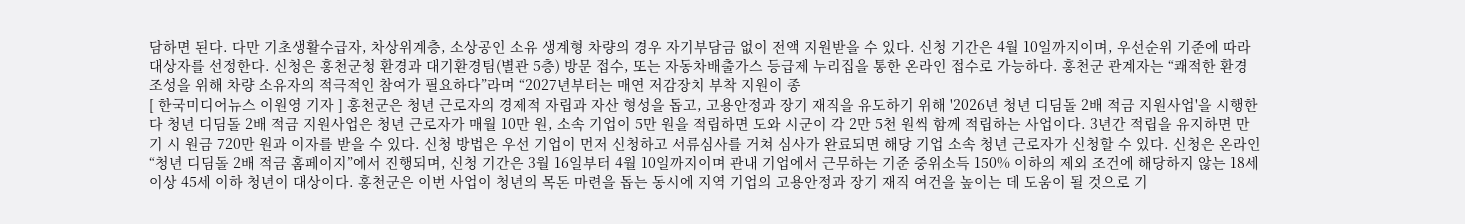담하면 된다. 다만 기초생활수급자, 차상위계층, 소상공인 소유 생계형 차량의 경우 자기부담금 없이 전액 지원받을 수 있다. 신청 기간은 4월 10일까지이며, 우선순위 기준에 따라 대상자를 선정한다. 신청은 홍천군청 환경과 대기환경팀(별관 5층) 방문 접수, 또는 자동차배출가스 등급제 누리집을 통한 온라인 접수로 가능하다. 홍천군 관계자는 “쾌적한 환경 조성을 위해 차량 소유자의 적극적인 참여가 필요하다”라며 “2027년부터는 매연 저감장치 부착 지원이 종
[ 한국미디어뉴스 이원영 기자 ] 홍천군은 청년 근로자의 경제적 자립과 자산 형성을 돕고, 고용안정과 장기 재직을 유도하기 위해 '2026년 청년 디딤돌 2배 적금 지원사업'을 시행한다 청년 디딤돌 2배 적금 지원사업은 청년 근로자가 매월 10만 원, 소속 기업이 5만 원을 적립하면 도와 시군이 각 2만 5천 원씩 함께 적립하는 사업이다. 3년간 적립을 유지하면 만기 시 원금 720만 원과 이자를 받을 수 있다. 신청 방법은 우선 기업이 먼저 신청하고 서류심사를 거쳐 심사가 완료되면 해당 기업 소속 청년 근로자가 신청할 수 있다. 신청은 온라인 “청년 디딤돌 2배 적금 홈페이지”에서 진행되며, 신청 기간은 3월 16일부터 4월 10일까지이며 관내 기업에서 근무하는 기준 중위소득 150% 이하의 제외 조건에 해당하지 않는 18세 이상 45세 이하 청년이 대상이다. 홍천군은 이번 사업이 청년의 목돈 마련을 돕는 동시에 지역 기업의 고용안정과 장기 재직 여건을 높이는 데 도움이 될 것으로 기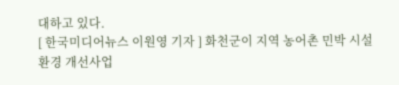대하고 있다.
[ 한국미디어뉴스 이원영 기자 ] 화천군이 지역 농어촌 민박 시설환경 개선사업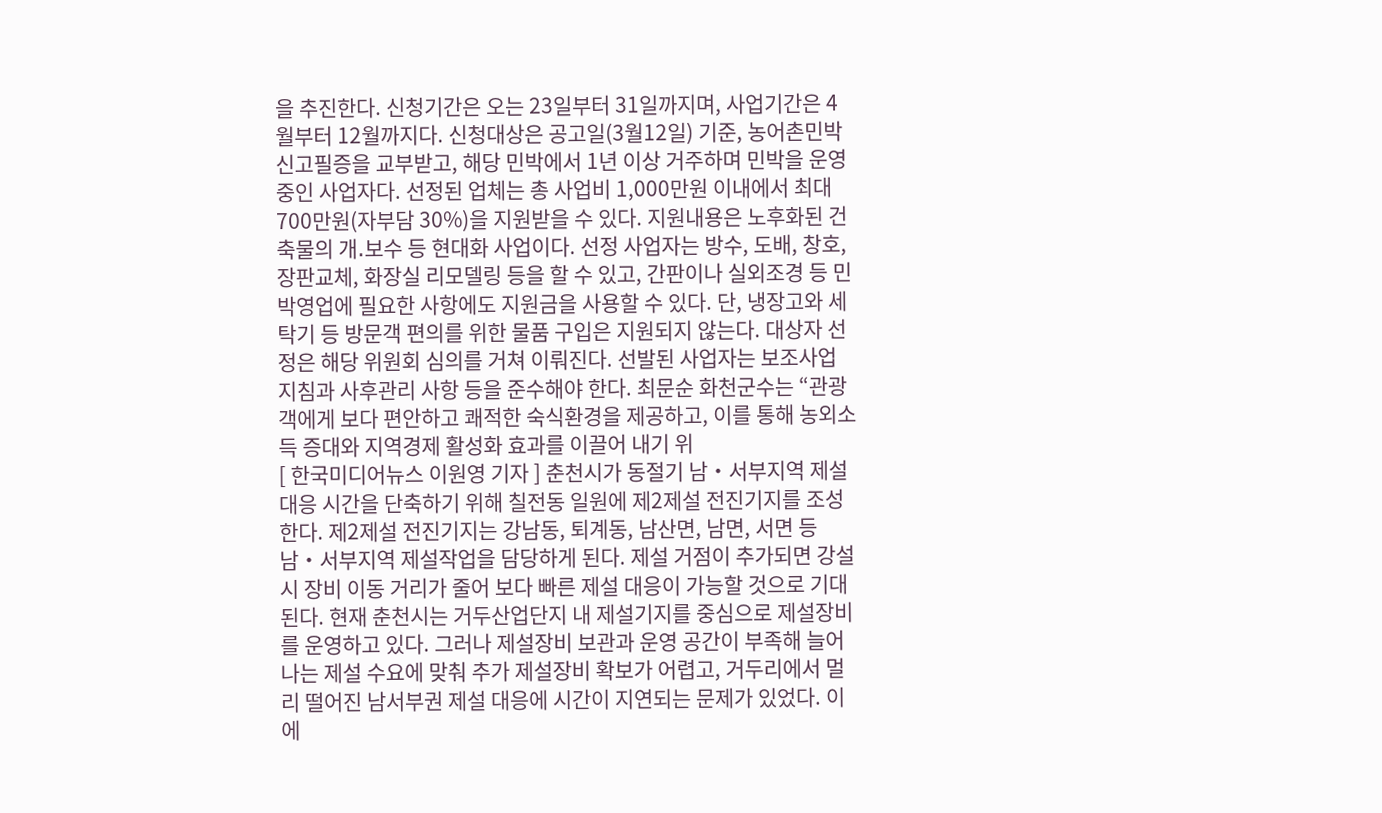을 추진한다. 신청기간은 오는 23일부터 31일까지며, 사업기간은 4월부터 12월까지다. 신청대상은 공고일(3월12일) 기준, 농어촌민박 신고필증을 교부받고, 해당 민박에서 1년 이상 거주하며 민박을 운영 중인 사업자다. 선정된 업체는 총 사업비 1,000만원 이내에서 최대 700만원(자부담 30%)을 지원받을 수 있다. 지원내용은 노후화된 건축물의 개․보수 등 현대화 사업이다. 선정 사업자는 방수, 도배, 창호, 장판교체, 화장실 리모델링 등을 할 수 있고, 간판이나 실외조경 등 민박영업에 필요한 사항에도 지원금을 사용할 수 있다. 단, 냉장고와 세탁기 등 방문객 편의를 위한 물품 구입은 지원되지 않는다. 대상자 선정은 해당 위원회 심의를 거쳐 이뤄진다. 선발된 사업자는 보조사업 지침과 사후관리 사항 등을 준수해야 한다. 최문순 화천군수는 “관광객에게 보다 편안하고 쾌적한 숙식환경을 제공하고, 이를 통해 농외소득 증대와 지역경제 활성화 효과를 이끌어 내기 위
[ 한국미디어뉴스 이원영 기자 ] 춘천시가 동절기 남‧서부지역 제설 대응 시간을 단축하기 위해 칠전동 일원에 제2제설 전진기지를 조성한다. 제2제설 전진기지는 강남동, 퇴계동, 남산면, 남면, 서면 등 남‧서부지역 제설작업을 담당하게 된다. 제설 거점이 추가되면 강설 시 장비 이동 거리가 줄어 보다 빠른 제설 대응이 가능할 것으로 기대된다. 현재 춘천시는 거두산업단지 내 제설기지를 중심으로 제설장비를 운영하고 있다. 그러나 제설장비 보관과 운영 공간이 부족해 늘어나는 제설 수요에 맞춰 추가 제설장비 확보가 어렵고, 거두리에서 멀리 떨어진 남서부권 제설 대응에 시간이 지연되는 문제가 있었다. 이에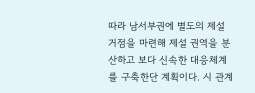따라 남서부권에 별도의 제설 거점을 마련해 제설 권역을 분산하고 보다 신속한 대응체계를 구축한단 계획이다. 시 관계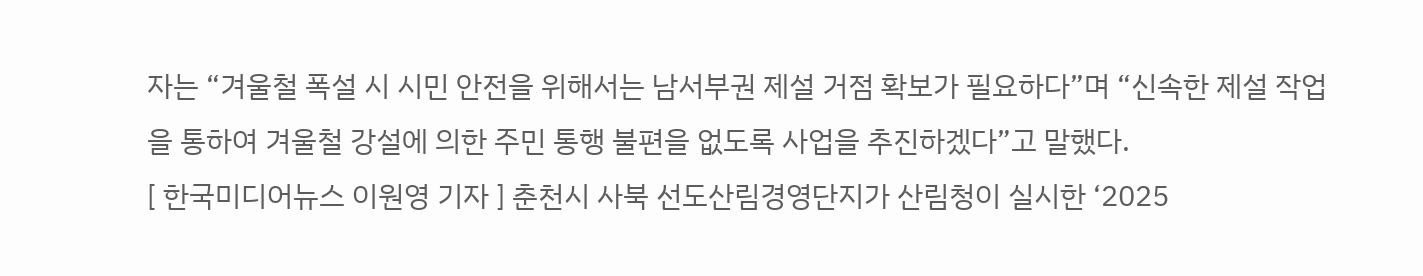자는 “겨울철 폭설 시 시민 안전을 위해서는 남서부권 제설 거점 확보가 필요하다”며 “신속한 제설 작업을 통하여 겨울철 강설에 의한 주민 통행 불편을 없도록 사업을 추진하겠다”고 말했다.
[ 한국미디어뉴스 이원영 기자 ] 춘천시 사북 선도산림경영단지가 산림청이 실시한 ‘2025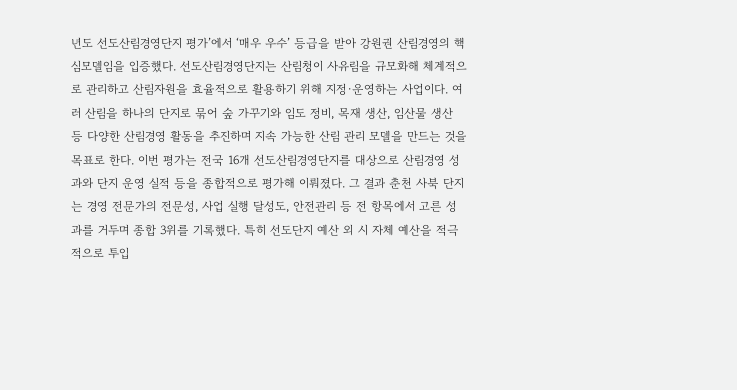년도 선도산림경영단지 평가’에서 ‘매우 우수’ 등급을 받아 강원권 산림경영의 핵심모델임을 입증했다. 선도산림경영단지는 산림청이 사유림을 규모화해 체계적으로 관리하고 산림자원을 효율적으로 활용하기 위해 지정·운영하는 사업이다. 여러 산림을 하나의 단지로 묶어 숲 가꾸기와 임도 정비, 목재 생산, 임산물 생산 등 다양한 산림경영 활동을 추진하며 지속 가능한 산림 관리 모델을 만드는 것을 목표로 한다. 이번 평가는 전국 16개 선도산림경영단지를 대상으로 산림경영 성과와 단지 운영 실적 등을 종합적으로 평가해 이뤄졌다. 그 결과 춘천 사북 단지는 경영 전문가의 전문성, 사업 실행 달성도, 안전관리 등 전 항목에서 고른 성과를 거두며 종합 3위를 기록했다. 특히 선도단지 예산 외 시 자체 예산을 적극적으로 투입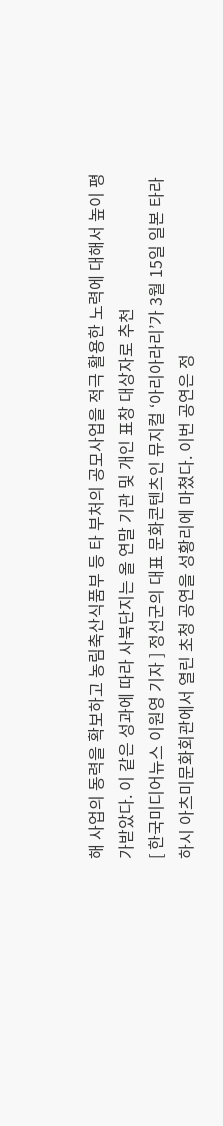해 사업의 동력을 확보하고 농림축산식품부 등 타 부처의 공모사업을 적극 활용한 노력에 대해서 높이 평가받았다. 이 같은 성과에 따라 사북단지는 올 연말 기관 및 개인 표창 대상자로 추천
[ 한국미디어뉴스 이원영 기자 ] 정선군의 대표 문화콘텐츠인 뮤지컬 ‘아리아라리’가 3월 15일 일본 타라하시 아츠미문화회관에서 열린 초청 공연을 성황리에 마쳤다. 이번 공연은 정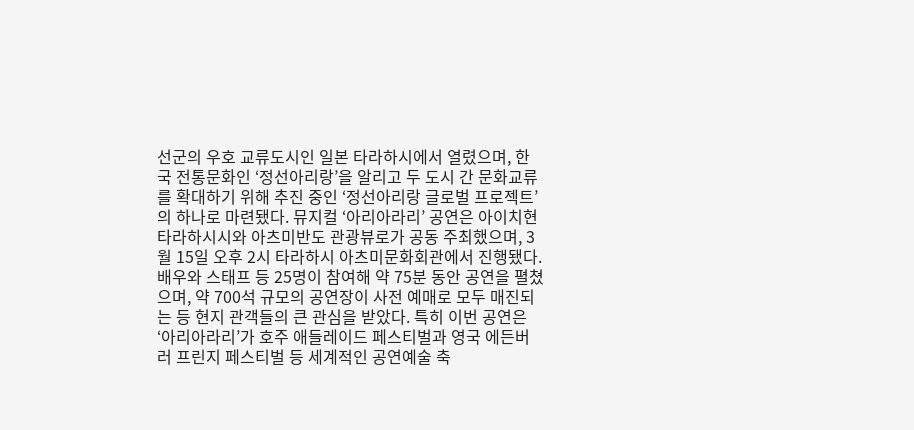선군의 우호 교류도시인 일본 타라하시에서 열렸으며, 한국 전통문화인 ‘정선아리랑’을 알리고 두 도시 간 문화교류를 확대하기 위해 추진 중인 ‘정선아리랑 글로벌 프로젝트’의 하나로 마련됐다. 뮤지컬 ‘아리아라리’ 공연은 아이치현 타라하시시와 아츠미반도 관광뷰로가 공동 주최했으며, 3월 15일 오후 2시 타라하시 아츠미문화회관에서 진행됐다. 배우와 스태프 등 25명이 참여해 약 75분 동안 공연을 펼쳤으며, 약 700석 규모의 공연장이 사전 예매로 모두 매진되는 등 현지 관객들의 큰 관심을 받았다. 특히 이번 공연은 ‘아리아라리’가 호주 애들레이드 페스티벌과 영국 에든버러 프린지 페스티벌 등 세계적인 공연예술 축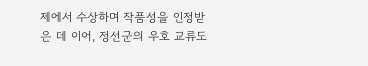제에서 수상하며 작품성을 인정받은 데 이어, 정선군의 우호 교류도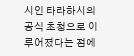시인 타라하시의 공식 초청으로 이루어졌다는 점에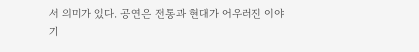서 의미가 있다. 공연은 전통과 현대가 어우러진 이야기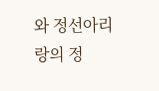와 정선아리랑의 정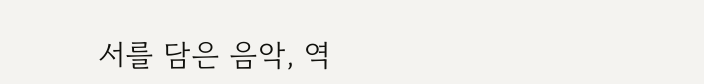서를 담은 음악, 역